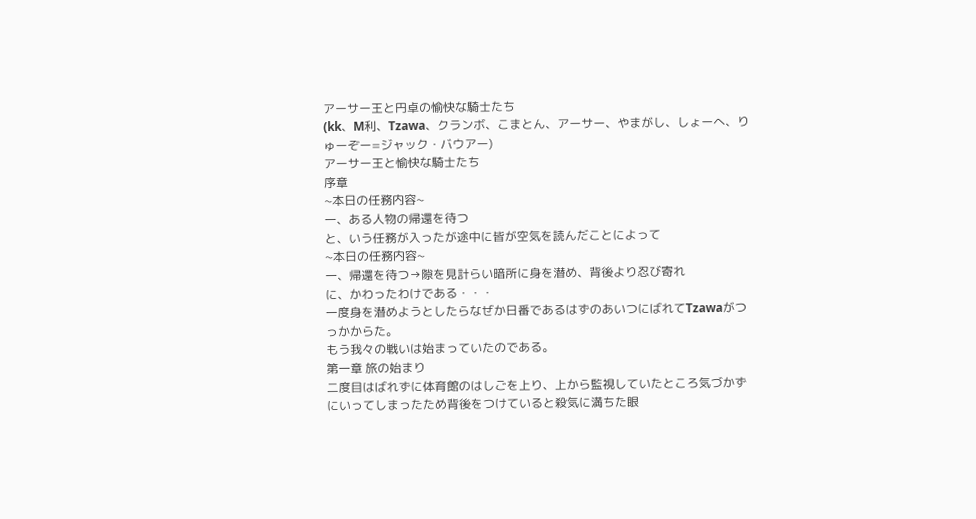アーサー王と円卓の愉快な騎士たち
(kk、M利、Tzawa、クランボ、こまとん、アーサー、やまがし、しょーへ、りゅーぞー=ジャック・バウアー)
アーサー王と愉快な騎士たち
序章
~本日の任務内容~
一、ある人物の帰還を待つ
と、いう任務が入ったが途中に皆が空気を読んだことによって
~本日の任務内容~
一、帰還を待つ→隙を見計らい暗所に身を潜め、背後より忍び寄れ
に、かわったわけである・・・
一度身を潜めようとしたらなぜか日番であるはずのあいつにばれてTzawaがつっかからた。
もう我々の戦いは始まっていたのである。
第一章 旅の始まり
二度目はばれずに体育館のはしごを上り、上から監視していたところ気づかずにいってしまったため背後をつけていると殺気に満ちた眼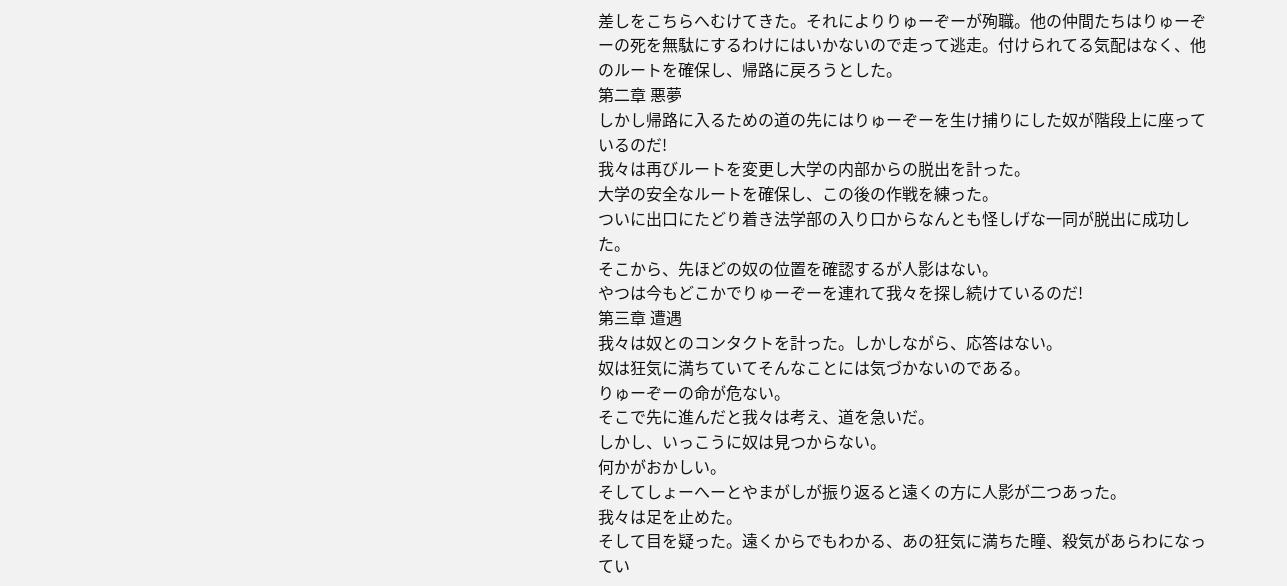差しをこちらへむけてきた。それによりりゅーぞーが殉職。他の仲間たちはりゅーぞーの死を無駄にするわけにはいかないので走って逃走。付けられてる気配はなく、他のルートを確保し、帰路に戻ろうとした。
第二章 悪夢
しかし帰路に入るための道の先にはりゅーぞーを生け捕りにした奴が階段上に座っているのだ!
我々は再びルートを変更し大学の内部からの脱出を計った。
大学の安全なルートを確保し、この後の作戦を練った。
ついに出口にたどり着き法学部の入り口からなんとも怪しげな一同が脱出に成功した。
そこから、先ほどの奴の位置を確認するが人影はない。
やつは今もどこかでりゅーぞーを連れて我々を探し続けているのだ!
第三章 遭遇
我々は奴とのコンタクトを計った。しかしながら、応答はない。
奴は狂気に満ちていてそんなことには気づかないのである。
りゅーぞーの命が危ない。
そこで先に進んだと我々は考え、道を急いだ。
しかし、いっこうに奴は見つからない。
何かがおかしい。
そしてしょーへーとやまがしが振り返ると遠くの方に人影が二つあった。
我々は足を止めた。
そして目を疑った。遠くからでもわかる、あの狂気に満ちた瞳、殺気があらわになってい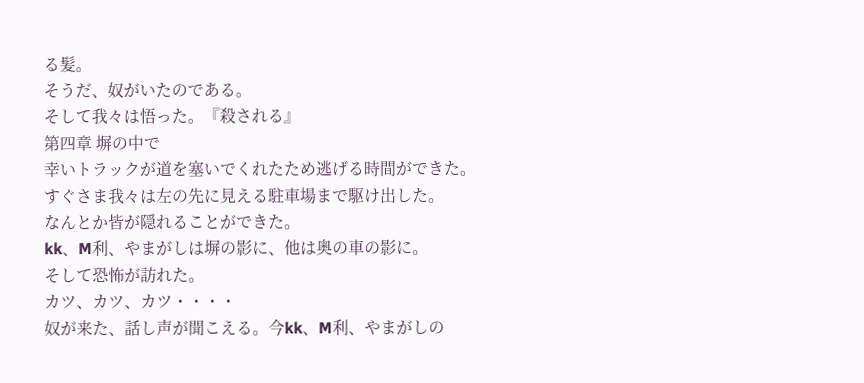る髪。
そうだ、奴がいたのである。
そして我々は悟った。『殺される』
第四章 塀の中で
幸いトラックが道を塞いでくれたため逃げる時間ができた。
すぐさま我々は左の先に見える駐車場まで駆け出した。
なんとか皆が隠れることができた。
kk、M利、やまがしは塀の影に、他は奥の車の影に。
そして恐怖が訪れた。
カツ、カツ、カツ・・・・
奴が来た、話し声が聞こえる。今kk、M利、やまがしの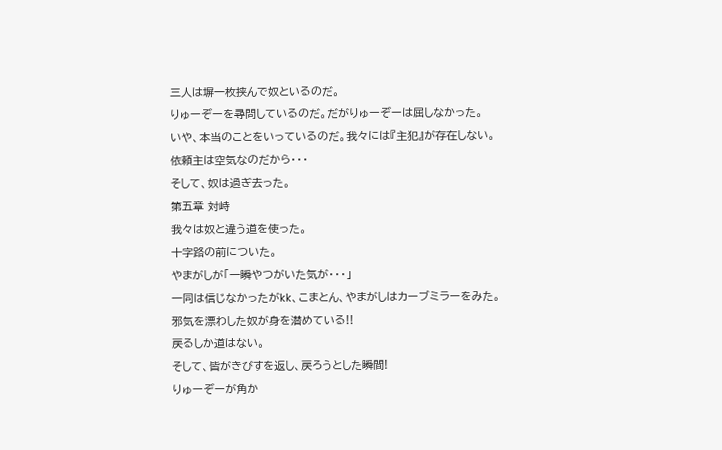三人は塀一枚挟んで奴といるのだ。
りゅーぞーを尋問しているのだ。だがりゅーぞーは屈しなかった。
いや、本当のことをいっているのだ。我々には『主犯』が存在しない。
依頼主は空気なのだから・・・
そして、奴は過ぎ去った。
第五章 対峙
我々は奴と違う道を使った。
十字路の前についた。
やまがしが「一瞬やつがいた気が・・・」
一同は信じなかったがkk、こまとん、やまがしはカーブミラーをみた。
邪気を漂わした奴が身を潜めている!!
戻るしか道はない。
そして、皆がきびすを返し、戻ろうとした瞬間!
りゅーぞーが角か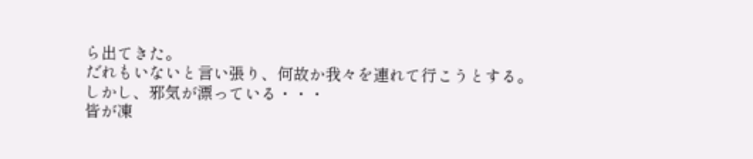ら出てきた。
だれもいないと言い張り、何故か我々を連れて行こうとする。
しかし、邪気が漂っている・・・
皆が凍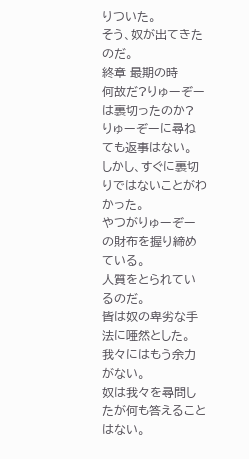りついた。
そう、奴が出てきたのだ。
終章 最期の時
何故だ?りゅーぞーは裏切ったのか?
りゅーぞーに尋ねても返事はない。
しかし、すぐに裏切りではないことがわかった。
やつがりゅーぞーの財布を握り締めている。
人質をとられているのだ。
皆は奴の卑劣な手法に唖然とした。
我々にはもう余力がない。
奴は我々を尋問したが何も答えることはない。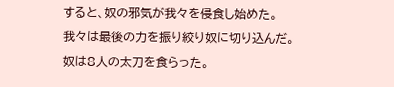すると、奴の邪気が我々を侵食し始めた。
我々は最後の力を振り絞り奴に切り込んだ。
奴は8人の太刀を食らった。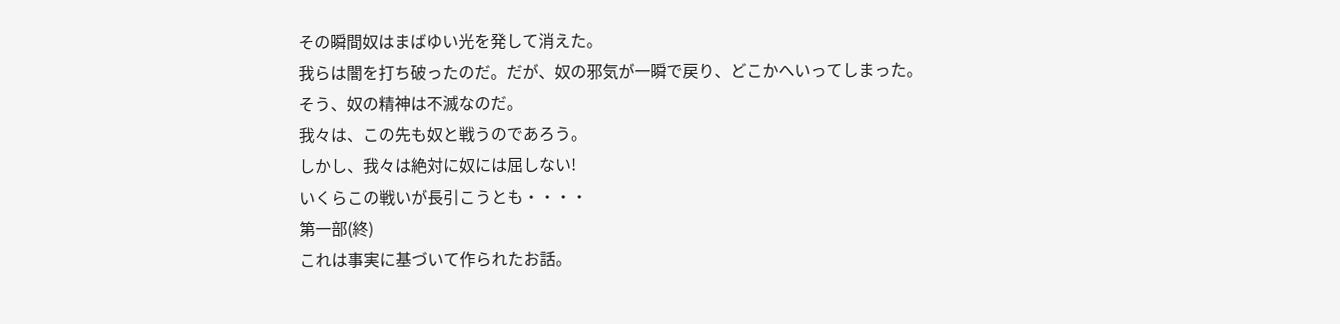その瞬間奴はまばゆい光を発して消えた。
我らは闇を打ち破ったのだ。だが、奴の邪気が一瞬で戻り、どこかへいってしまった。
そう、奴の精神は不滅なのだ。
我々は、この先も奴と戦うのであろう。
しかし、我々は絶対に奴には屈しない!
いくらこの戦いが長引こうとも・・・・
第一部(終)
これは事実に基づいて作られたお話。